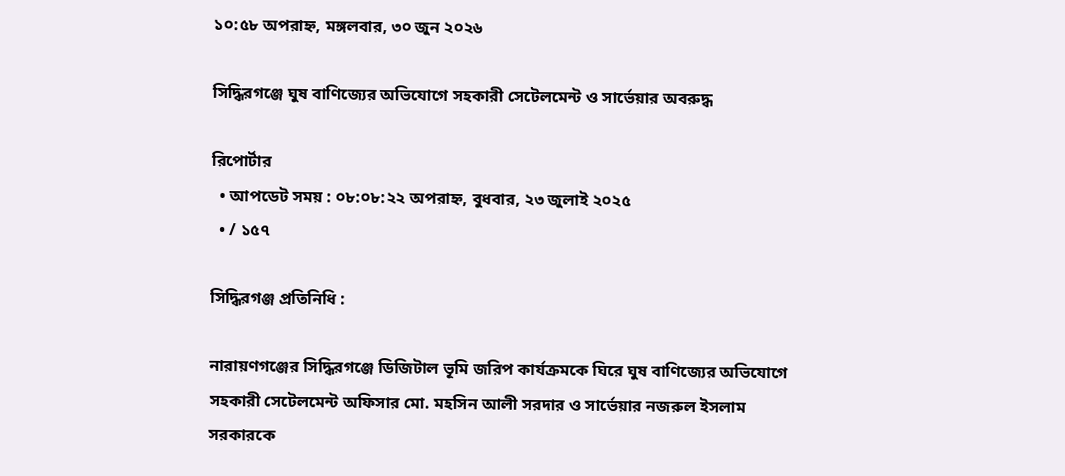১০:৫৮ অপরাহ্ন, মঙ্গলবার, ৩০ জুন ২০২৬

সিদ্ধিরগঞ্জে ঘুষ বাণিজ্যের অভিযোগে সহকারী সেটেলমেন্ট ও সার্ভেয়ার অবরুদ্ধ

রিপোর্টার
  • আপডেট সময় : ০৮:০৮:২২ অপরাহ্ন, বুধবার, ২৩ জুলাই ২০২৫
  • / ১৫৭

সিদ্ধিরগঞ্জ প্রতিনিধি :

নারায়ণগঞ্জের সিদ্ধিরগঞ্জে ডিজিটাল ভূমি জরিপ কার্যক্রমকে ঘিরে ঘুষ বাণিজ্যের অভিযোগে সহকারী সেটেলমেন্ট অফিসার মো. মহসিন আলী সরদার ও সার্ভেয়ার নজরুল ইসলাম সরকারকে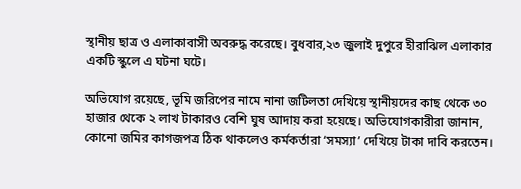স্থানীয় ছাত্র ও এলাকাবাসী অবরুদ্ধ করেছে। বুধবার,২৩ জুলাই দুপুরে হীরাঝিল এলাকার একটি স্কুলে এ ঘটনা ঘটে।

অভিযোগ রয়েছে, ভূমি জরিপের নামে নানা জটিলতা দেখিয়ে স্থানীয়দের কাছ থেকে ৩০ হাজার থেকে ২ লাখ টাকারও বেশি ঘুষ আদায় করা হয়েছে। অভিযোগকারীরা জানান, কোনো জমির কাগজপত্র ঠিক থাকলেও কর্মকর্তারা ‘সমস্যা’ দেখিয়ে টাকা দাবি করতেন।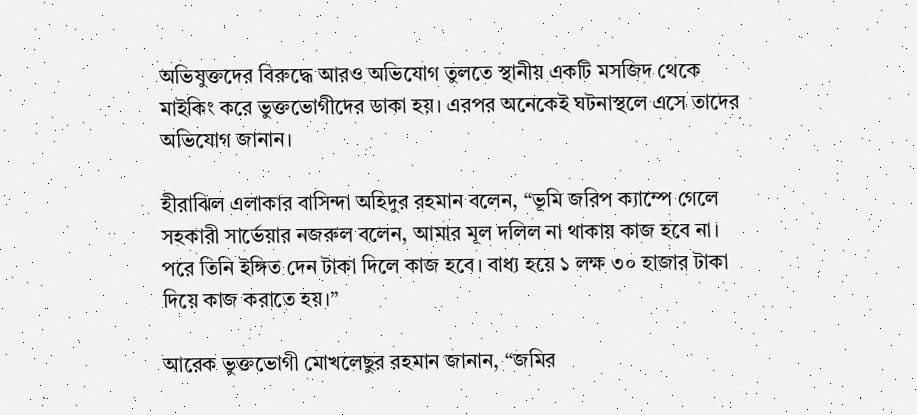অভিযুক্তদের বিরুদ্ধে আরও অভিযোগ তুলতে স্থানীয় একটি মসজিদ থেকে মাইকিং করে ভুক্তভোগীদের ডাকা হয়। এরপর অনেকেই ঘটনাস্থলে এসে তাদের অভিযোগ জানান।

হীরাঝিল এলাকার বাসিন্দা অহিদুর রহমান বলেন, “ভূমি জরিপ ক্যাম্পে গেলে সহকারী সার্ভেয়ার নজরুল বলেন, আমার মূল দলিল না থাকায় কাজ হবে না। পরে তিনি ইঙ্গিত দেন টাকা দিলে কাজ হবে। বাধ্য হয়ে ১ লক্ষ ৩০ হাজার টাকা দিয়ে কাজ করাতে হয়।”

আরেক ভুক্তভোগী মোখলেছুর রহমান জানান, “জমির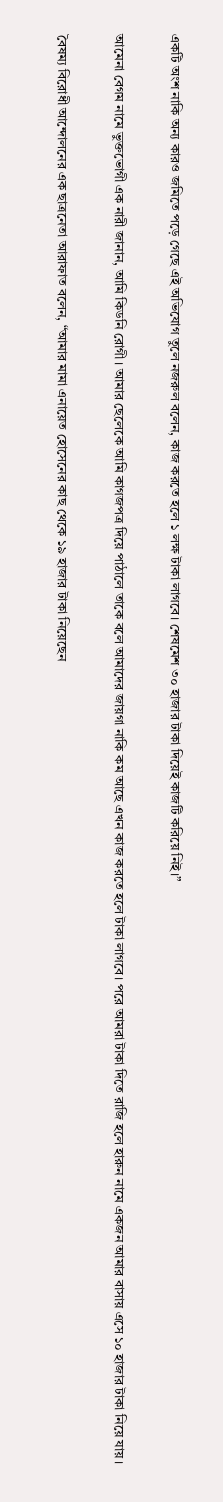একটি অংশ নাকি অন্য কারও জমিতে পড়ে গেছে এই অভিযোগ তুলে নজরুল বলেন, কাজ করতে হলে ১ লক্ষ টাকা লাগবে। শেষমেশ ৩০ হাজার টাকা দিয়েই কাজটি করিয়ে নিই।”

আমেনা বেগম নামে ভুক্তভোগী এক নারী জানান, আমি কিডনি রোগী। আমার ছেলেকে আমি কাগজপত্র দিয়ে পাঠালে তাকে বলে আমাদের জায়গা নাকি কম আছে এখন কাজ করতে হলে টাকা লাগবে। পরে আমরা টাকা দিতে রাজি হলে হারুন নামে একজন আমার বাসায় এসে ১০ হাজার টাকা নিয়ে যায়।

বৈষম্য বিরোধী আন্দোলনের এক ছাত্রনেতা আরাফাত বলেন, “আমার মামা এনায়েত হোসেনের কাছ থেকে ১৯ হাজার টাকা নিয়েছেন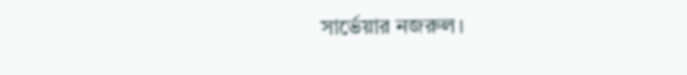সার্ভেয়ার নজরুল।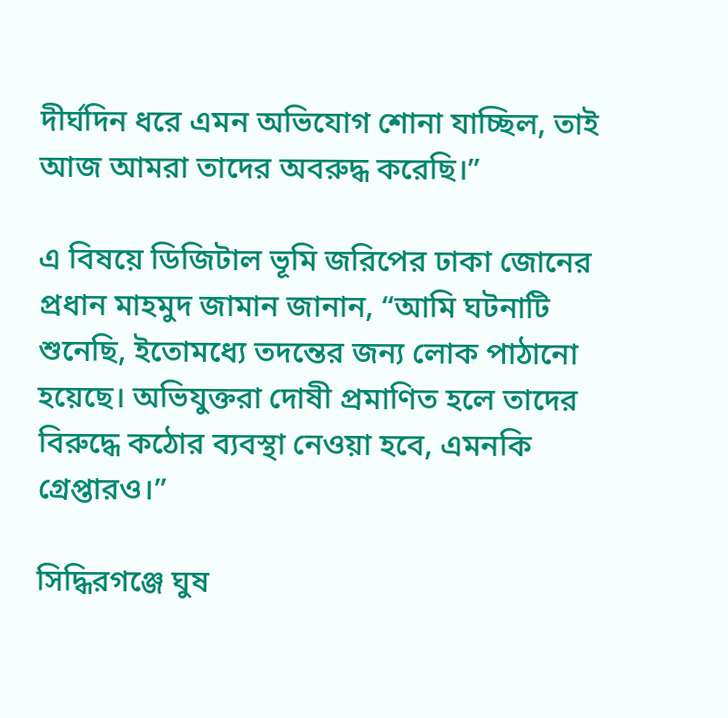দীর্ঘদিন ধরে এমন অভিযোগ শোনা যাচ্ছিল, তাই আজ আমরা তাদের অবরুদ্ধ করেছি।”

এ বিষয়ে ডিজিটাল ভূমি জরিপের ঢাকা জোনের প্রধান মাহমুদ জামান জানান, “আমি ঘটনাটি শুনেছি, ইতোমধ্যে তদন্তের জন্য লোক পাঠানো হয়েছে। অভিযুক্তরা দোষী প্রমাণিত হলে তাদের বিরুদ্ধে কঠোর ব্যবস্থা নেওয়া হবে, এমনকি গ্রেপ্তারও।”

সিদ্ধিরগঞ্জে ঘুষ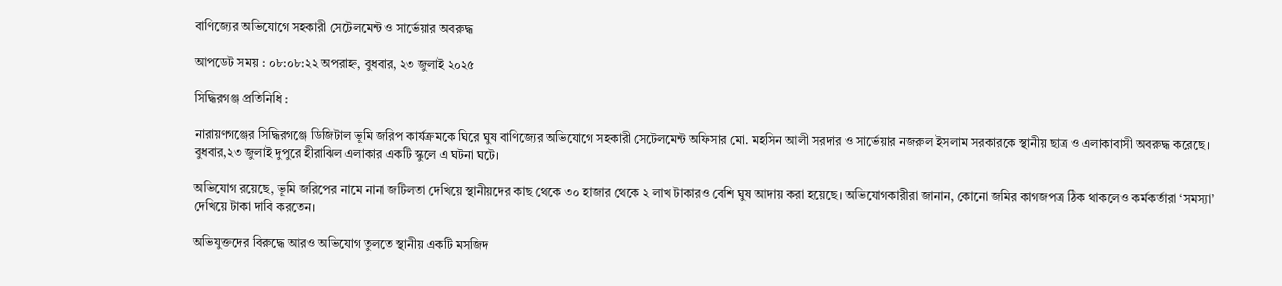বাণিজ্যের অভিযোগে সহকারী সেটেলমেন্ট ও সার্ভেয়ার অবরুদ্ধ

আপডেট সময় : ০৮:০৮:২২ অপরাহ্ন, বুধবার, ২৩ জুলাই ২০২৫

সিদ্ধিরগঞ্জ প্রতিনিধি :

নারায়ণগঞ্জের সিদ্ধিরগঞ্জে ডিজিটাল ভূমি জরিপ কার্যক্রমকে ঘিরে ঘুষ বাণিজ্যের অভিযোগে সহকারী সেটেলমেন্ট অফিসার মো. মহসিন আলী সরদার ও সার্ভেয়ার নজরুল ইসলাম সরকারকে স্থানীয় ছাত্র ও এলাকাবাসী অবরুদ্ধ করেছে। বুধবার,২৩ জুলাই দুপুরে হীরাঝিল এলাকার একটি স্কুলে এ ঘটনা ঘটে।

অভিযোগ রয়েছে, ভূমি জরিপের নামে নানা জটিলতা দেখিয়ে স্থানীয়দের কাছ থেকে ৩০ হাজার থেকে ২ লাখ টাকারও বেশি ঘুষ আদায় করা হয়েছে। অভিযোগকারীরা জানান, কোনো জমির কাগজপত্র ঠিক থাকলেও কর্মকর্তারা ‘সমস্যা’ দেখিয়ে টাকা দাবি করতেন।

অভিযুক্তদের বিরুদ্ধে আরও অভিযোগ তুলতে স্থানীয় একটি মসজিদ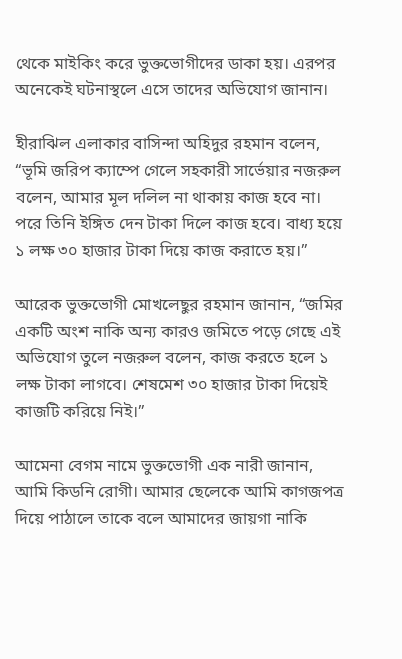থেকে মাইকিং করে ভুক্তভোগীদের ডাকা হয়। এরপর অনেকেই ঘটনাস্থলে এসে তাদের অভিযোগ জানান।

হীরাঝিল এলাকার বাসিন্দা অহিদুর রহমান বলেন, “ভূমি জরিপ ক্যাম্পে গেলে সহকারী সার্ভেয়ার নজরুল বলেন, আমার মূল দলিল না থাকায় কাজ হবে না। পরে তিনি ইঙ্গিত দেন টাকা দিলে কাজ হবে। বাধ্য হয়ে ১ লক্ষ ৩০ হাজার টাকা দিয়ে কাজ করাতে হয়।”

আরেক ভুক্তভোগী মোখলেছুর রহমান জানান, “জমির একটি অংশ নাকি অন্য কারও জমিতে পড়ে গেছে এই অভিযোগ তুলে নজরুল বলেন, কাজ করতে হলে ১ লক্ষ টাকা লাগবে। শেষমেশ ৩০ হাজার টাকা দিয়েই কাজটি করিয়ে নিই।”

আমেনা বেগম নামে ভুক্তভোগী এক নারী জানান, আমি কিডনি রোগী। আমার ছেলেকে আমি কাগজপত্র দিয়ে পাঠালে তাকে বলে আমাদের জায়গা নাকি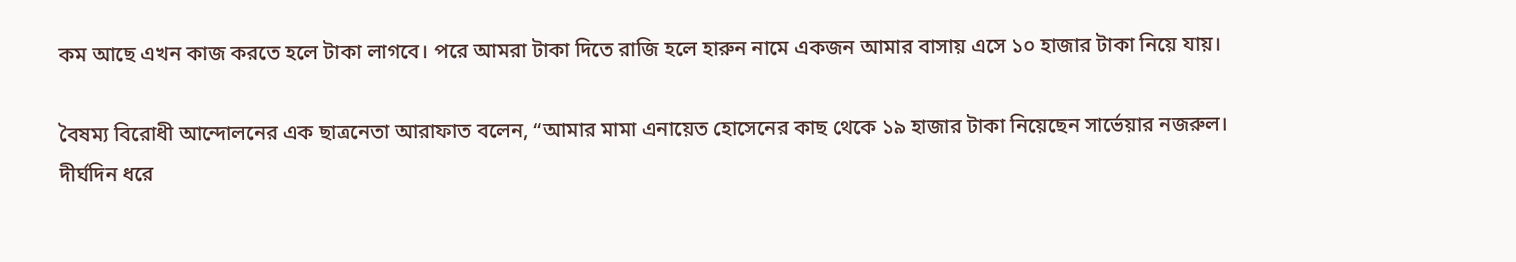কম আছে এখন কাজ করতে হলে টাকা লাগবে। পরে আমরা টাকা দিতে রাজি হলে হারুন নামে একজন আমার বাসায় এসে ১০ হাজার টাকা নিয়ে যায়।

বৈষম্য বিরোধী আন্দোলনের এক ছাত্রনেতা আরাফাত বলেন, “আমার মামা এনায়েত হোসেনের কাছ থেকে ১৯ হাজার টাকা নিয়েছেন সার্ভেয়ার নজরুল। দীর্ঘদিন ধরে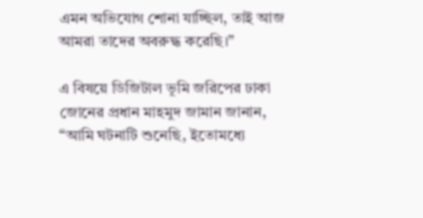এমন অভিযোগ শোনা যাচ্ছিল, তাই আজ আমরা তাদের অবরুদ্ধ করেছি।”

এ বিষয়ে ডিজিটাল ভূমি জরিপের ঢাকা জোনের প্রধান মাহমুদ জামান জানান, “আমি ঘটনাটি শুনেছি, ইতোমধ্যে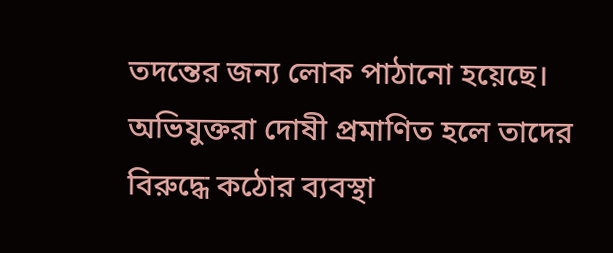তদন্তের জন্য লোক পাঠানো হয়েছে। অভিযুক্তরা দোষী প্রমাণিত হলে তাদের বিরুদ্ধে কঠোর ব্যবস্থা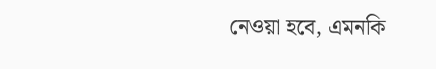নেওয়া হবে, এমনকি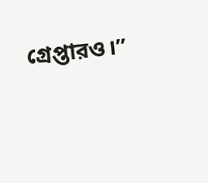গ্রেপ্তারও।”